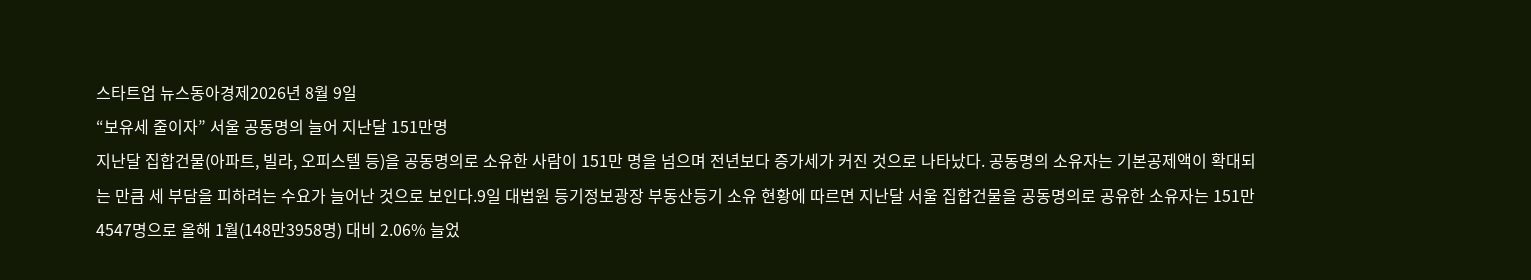스타트업 뉴스동아경제2026년 8월 9일
“보유세 줄이자” 서울 공동명의 늘어 지난달 151만명
지난달 집합건물(아파트, 빌라, 오피스텔 등)을 공동명의로 소유한 사람이 151만 명을 넘으며 전년보다 증가세가 커진 것으로 나타났다. 공동명의 소유자는 기본공제액이 확대되는 만큼 세 부담을 피하려는 수요가 늘어난 것으로 보인다.9일 대법원 등기정보광장 부동산등기 소유 현황에 따르면 지난달 서울 집합건물을 공동명의로 공유한 소유자는 151만4547명으로 올해 1월(148만3958명) 대비 2.06% 늘었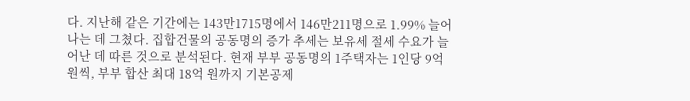다. 지난해 같은 기간에는 143만1715명에서 146만211명으로 1.99% 늘어나는 데 그쳤다. 집합건물의 공동명의 증가 추세는 보유세 절세 수요가 늘어난 데 따른 것으로 분석된다. 현재 부부 공동명의 1주택자는 1인당 9억 원씩, 부부 합산 최대 18억 원까지 기본공제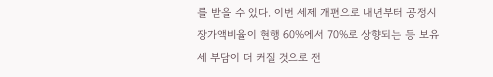를 받을 수 있다. 이번 세제 개편으로 내년부터 공정시장가액비율이 현행 60%에서 70%로 상향되는 등 보유세 부담이 더 커질 것으로 전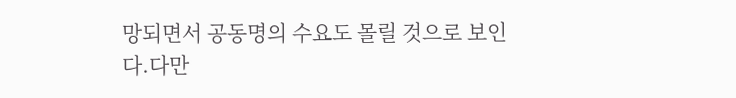망되면서 공동명의 수요도 몰릴 것으로 보인다.다만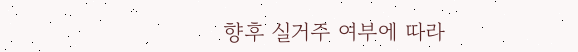향후 실거주 여부에 따라